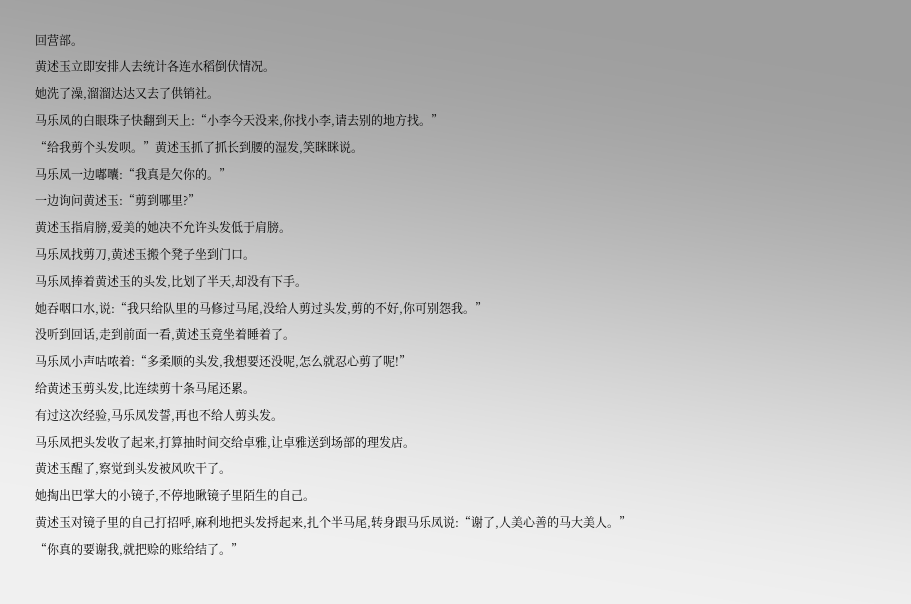回营部。
黄述玉立即安排人去统计各连水稻倒伏情况。
她洗了澡,溜溜达达又去了供销社。
马乐凤的白眼珠子快翻到天上:“小李今天没来,你找小李,请去别的地方找。”
“给我剪个头发呗。”黄述玉抓了抓长到腰的湿发,笑眯眯说。
马乐凤一边嘟囔:“我真是欠你的。”
一边询问黄述玉:“剪到哪里?”
黄述玉指肩膀,爱美的她决不允许头发低于肩膀。
马乐凤找剪刀,黄述玉搬个凳子坐到门口。
马乐凤捧着黄述玉的头发,比划了半天,却没有下手。
她吞咽口水,说:“我只给队里的马修过马尾,没给人剪过头发,剪的不好,你可别怨我。”
没听到回话,走到前面一看,黄述玉竟坐着睡着了。
马乐凤小声咕哝着:“多柔顺的头发,我想要还没呢,怎么就忍心剪了呢!”
给黄述玉剪头发,比连续剪十条马尾还累。
有过这次经验,马乐凤发誓,再也不给人剪头发。
马乐凤把头发收了起来,打算抽时间交给卓雅,让卓雅送到场部的理发店。
黄述玉醒了,察觉到头发被风吹干了。
她掏出巴掌大的小镜子,不停地瞅镜子里陌生的自己。
黄述玉对镜子里的自己打招呼,麻利地把头发捋起来,扎个半马尾,转身跟马乐凤说:“谢了,人美心善的马大美人。”
“你真的要谢我,就把赊的账给结了。”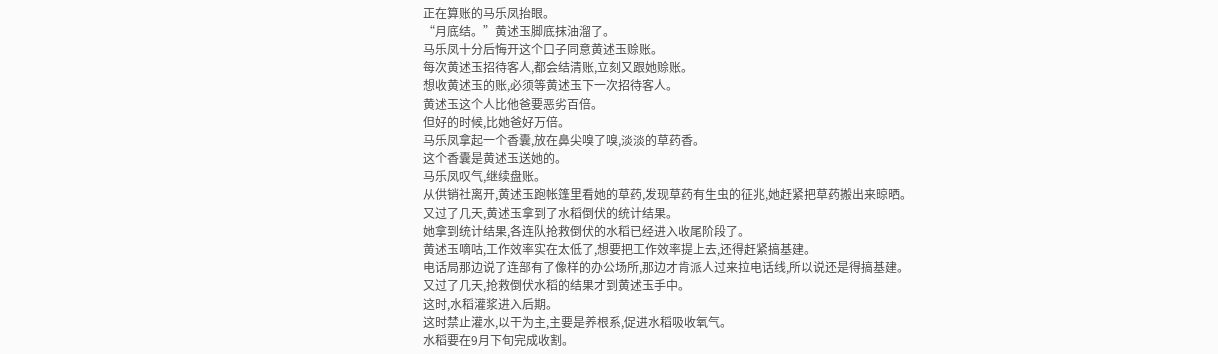正在算账的马乐凤抬眼。
“月底结。”黄述玉脚底抹油溜了。
马乐凤十分后悔开这个口子同意黄述玉赊账。
每次黄述玉招待客人,都会结清账,立刻又跟她赊账。
想收黄述玉的账,必须等黄述玉下一次招待客人。
黄述玉这个人比他爸要恶劣百倍。
但好的时候,比她爸好万倍。
马乐凤拿起一个香囊,放在鼻尖嗅了嗅,淡淡的草药香。
这个香囊是黄述玉送她的。
马乐凤叹气,继续盘账。
从供销社离开,黄述玉跑帐篷里看她的草药,发现草药有生虫的征兆,她赶紧把草药搬出来晾晒。
又过了几天,黄述玉拿到了水稻倒伏的统计结果。
她拿到统计结果,各连队抢救倒伏的水稻已经进入收尾阶段了。
黄述玉嘀咕,工作效率实在太低了,想要把工作效率提上去,还得赶紧搞基建。
电话局那边说了连部有了像样的办公场所,那边才肯派人过来拉电话线,所以说还是得搞基建。
又过了几天,抢救倒伏水稻的结果才到黄述玉手中。
这时,水稻灌浆进入后期。
这时禁止灌水,以干为主,主要是养根系,促进水稻吸收氧气。
水稻要在9月下旬完成收割。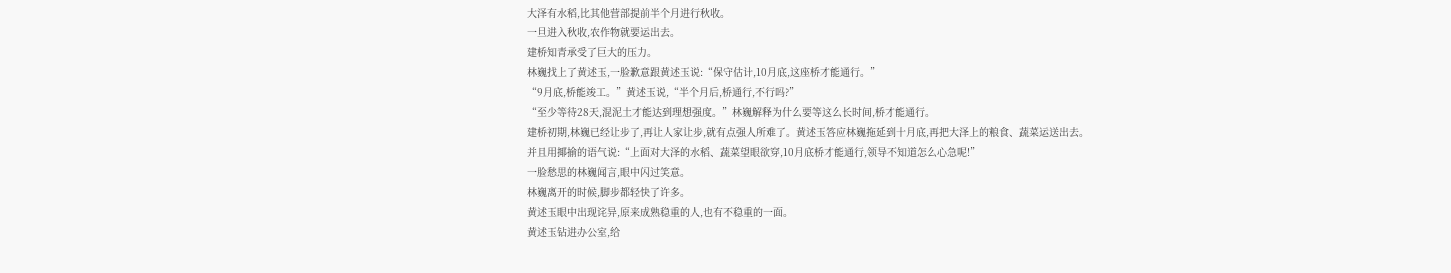大泽有水稻,比其他营部提前半个月进行秋收。
一旦进入秋收,农作物就要运出去。
建桥知青承受了巨大的压力。
林巍找上了黄述玉,一脸歉意跟黄述玉说:“保守估计,10月底,这座桥才能通行。”
“9月底,桥能竣工。”黄述玉说,“半个月后,桥通行,不行吗?”
“至少等待28天,混泥土才能达到理想强度。”林巍解释为什么要等这么长时间,桥才能通行。
建桥初期,林巍已经让步了,再让人家让步,就有点强人所难了。黄述玉答应林巍拖延到十月底,再把大泽上的粮食、蔬菜运送出去。
并且用揶揄的语气说:“上面对大泽的水稻、蔬菜望眼欲穿,10月底桥才能通行,领导不知道怎么心急呢!”
一脸愁思的林巍闻言,眼中闪过笑意。
林巍离开的时候,脚步都轻快了许多。
黄述玉眼中出现诧异,原来成熟稳重的人,也有不稳重的一面。
黄述玉钻进办公室,给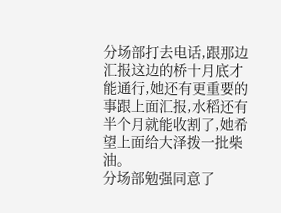分场部打去电话,跟那边汇报这边的桥十月底才能通行,她还有更重要的事跟上面汇报,水稻还有半个月就能收割了,她希望上面给大泽拨一批柴油。
分场部勉强同意了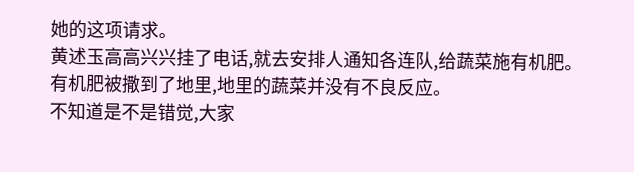她的这项请求。
黄述玉高高兴兴挂了电话,就去安排人通知各连队,给蔬菜施有机肥。
有机肥被撒到了地里,地里的蔬菜并没有不良反应。
不知道是不是错觉,大家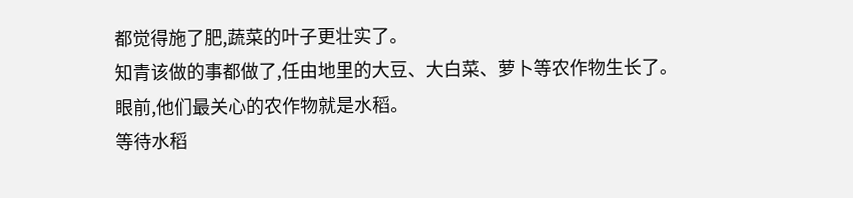都觉得施了肥,蔬菜的叶子更壮实了。
知青该做的事都做了,任由地里的大豆、大白菜、萝卜等农作物生长了。
眼前,他们最关心的农作物就是水稻。
等待水稻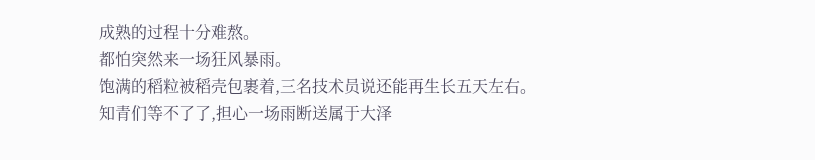成熟的过程十分难熬。
都怕突然来一场狂风暴雨。
饱满的稻粒被稻壳包裹着,三名技术员说还能再生长五天左右。
知青们等不了了,担心一场雨断送属于大泽